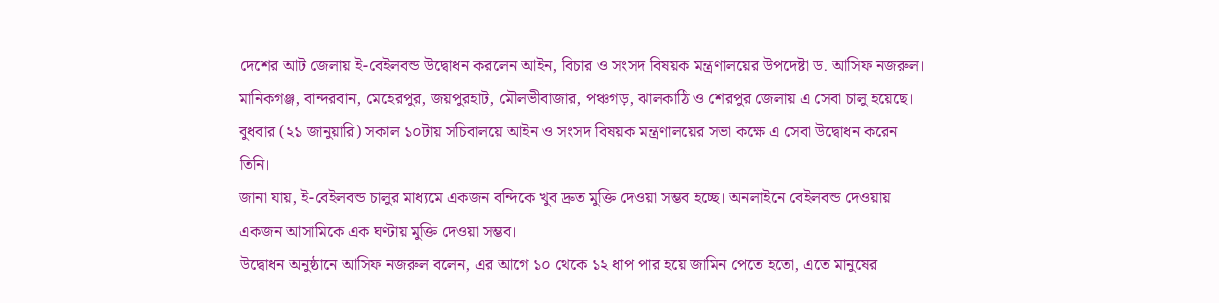দেশের আট জেলায় ই-বেইলবন্ড উদ্বোধন করলেন আইন, বিচার ও সংসদ বিষয়ক মন্ত্রণালয়ের উপদেষ্টা ড. আসিফ নজরুল। মানিকগঞ্জ, বান্দরবান, মেহেরপুর, জয়পুরহাট, মৌলভীবাজার, পঞ্চগড়, ঝালকাঠি ও শেরপুর জেলায় এ সেবা চালু হয়েছে।
বুধবার (২১ জানুয়ারি) সকাল ১০টায় সচিবালয়ে আইন ও সংসদ বিষয়ক মন্ত্রণালয়ের সভা কক্ষে এ সেবা উদ্বোধন করেন তিনি।
জানা যায়, ই-বেইলবন্ড চালুর মাধ্যমে একজন বন্দিকে খুব দ্রুত মুক্তি দেওয়া সম্ভব হচ্ছে। অনলাইনে বেইলবন্ড দেওয়ায় একজন আসামিকে এক ঘণ্টায় মুক্তি দেওয়া সম্ভব।
উদ্বোধন অনুষ্ঠানে আসিফ নজরুল বলেন, এর আগে ১০ থেকে ১২ ধাপ পার হয়ে জামিন পেতে হতো, এতে মানুষের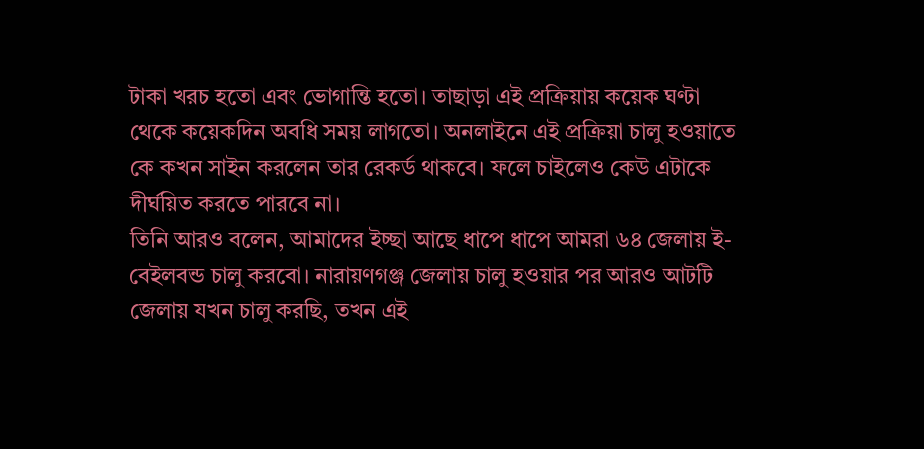টাকা খরচ হতো এবং ভোগান্তি হতো। তাছাড়া এই প্রক্রিয়ায় কয়েক ঘণ্টা থেকে কয়েকদিন অবধি সময় লাগতো। অনলাইনে এই প্রক্রিয়া চালু হওয়াতে কে কখন সাইন করলেন তার রেকর্ড থাকবে। ফলে চাইলেও কেউ এটাকে দীর্ঘয়িত করতে পারবে না।
তিনি আরও বলেন, আমাদের ইচ্ছা আছে ধাপে ধাপে আমরা ৬৪ জেলায় ই- বেইলবন্ড চালু করবো। নারায়ণগঞ্জ জেলায় চালু হওয়ার পর আরও আটটি জেলায় যখন চালু করছি, তখন এই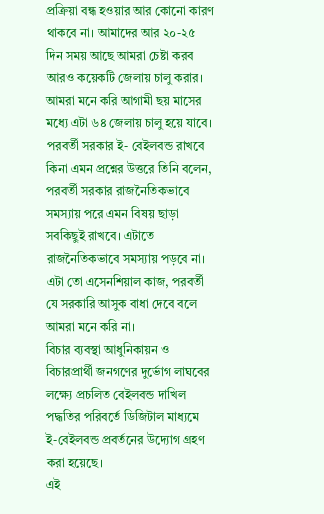প্রক্রিয়া বন্ধ হওয়ার আর কোনো কারণ থাকবে না। আমাদের আর ২০-২৫ দিন সময় আছে আমরা চেষ্টা করব আরও কয়েকটি জেলায় চালু করার। আমরা মনে করি আগামী ছয় মাসের মধ্যে এটা ৬৪ জেলায় চালু হয়ে যাবে।
পরবর্তী সরকার ই- বেইলবন্ড রাখবে কিনা এমন প্রশ্নের উত্তরে তিনি বলেন, পরবর্তী সরকার রাজনৈতিকভাবে সমস্যায় পরে এমন বিষয় ছাড়া সবকিছুই রাখবে। এটাতে রাজনৈতিকভাবে সমস্যায় পড়বে না। এটা তো এসেনশিয়াল কাজ, পরবর্তী যে সরকারি আসুক বাধা দেবে বলে আমরা মনে করি না।
বিচার ব্যবস্থা আধুনিকায়ন ও বিচারপ্রার্থী জনগণের দুর্ভোগ লাঘবের লক্ষ্যে প্রচলিত বেইলবন্ড দাখিল পদ্ধতির পরিবর্তে ডিজিটাল মাধ্যমে ই-বেইলবন্ড প্রবর্তনের উদ্যোগ গ্রহণ করা হয়েছে।
এই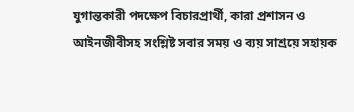যুগান্তকারী পদক্ষেপ বিচারপ্রার্থী, কারা প্রশাসন ও আইনজীবীসহ সংশ্লিষ্ট সবার সময় ও ব্যয় সাশ্রয়ে সহায়ক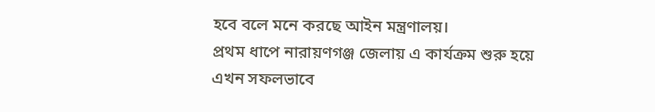হবে বলে মনে করছে আইন মন্ত্রণালয়।
প্রথম ধাপে নারায়ণগঞ্জ জেলায় এ কার্যক্রম শুরু হয়ে এখন সফলভাবে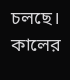চলছে।
কালের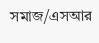সমাজ/এসআর